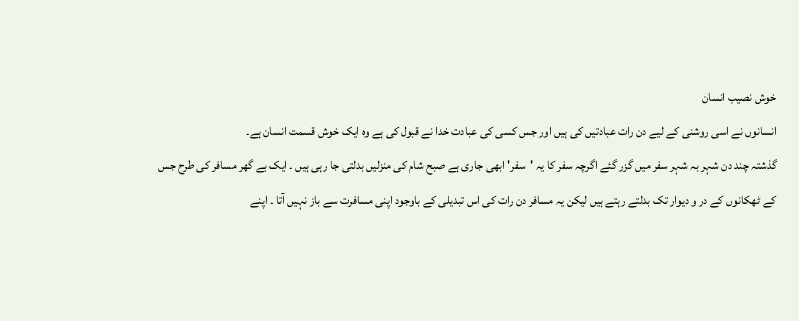خوش نصیب انسان
انسانوں نے اسی روشنی کے لیے دن رات عبادتیں کی ہیں اور جس کسی کی عبادت خدا نے قبول کی ہے وہ ایک خوش قسمت انسان ہے۔
گذشتہ چند دن شہر بہ شہر سفر میں گزر گئے اگرچہ سفر کا یہ 'سفر' ابھی جاری ہے صبح شام کی منزلیں بدلتی جا رہی ہیں ۔ ایک بے گھر مسافر کی طرح جس کے ٹھکانوں کے در و دیوار تک بدلتے رہتے ہیں لیکن یہ مسافر دن رات کی اس تبدیلی کے باوجود اپنی مسافرت سے باز نہیں آتا ۔ اپنے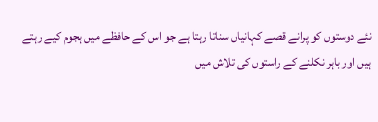نئے دوستوں کو پرانے قصے کہانیاں سناتا رہتا ہے جو اس کے حافظے میں ہجوم کیے رہتے ہیں اور باہر نکلنے کے راستوں کی تلاش میں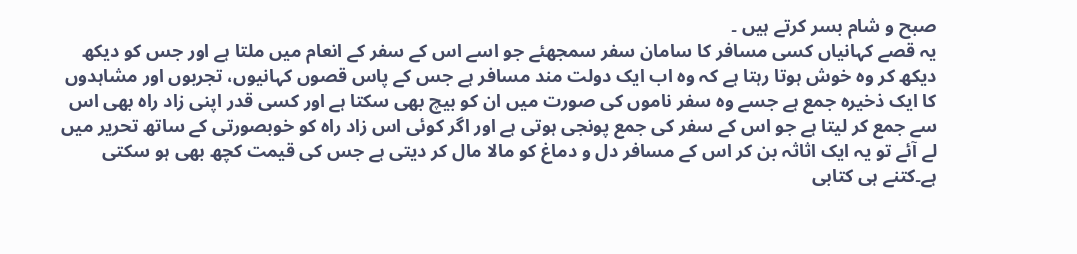صبح و شام بسر کرتے ہیں ۔
یہ قصے کہانیاں کسی مسافر کا سامان سفر سمجھئے جو اسے اس کے سفر کے انعام میں ملتا ہے اور جس کو دیکھ دیکھ کر وہ خوش ہوتا رہتا ہے کہ وہ اب ایک دولت مند مسافر ہے جس کے پاس قصوں کہانیوں، تجربوں اور مشاہدوں کا ایک ذخیرہ جمع ہے جسے وہ سفر ناموں کی صورت میں ان کو بیچ بھی سکتا ہے اور کسی قدر اپنی زاد راہ بھی اس سے جمع کر لیتا ہے جو اس کے سفر کی جمع پونجی ہوتی ہے اور اگر کوئی اس زاد راہ کو خوبصورتی کے ساتھ تحریر میں لے آئے تو یہ ایک اثاثہ بن کر اس کے مسافر دل و دماغ کو مالا مال کر دیتی ہے جس کی قیمت کچھ بھی ہو سکتی ہے۔کتنے ہی کتابی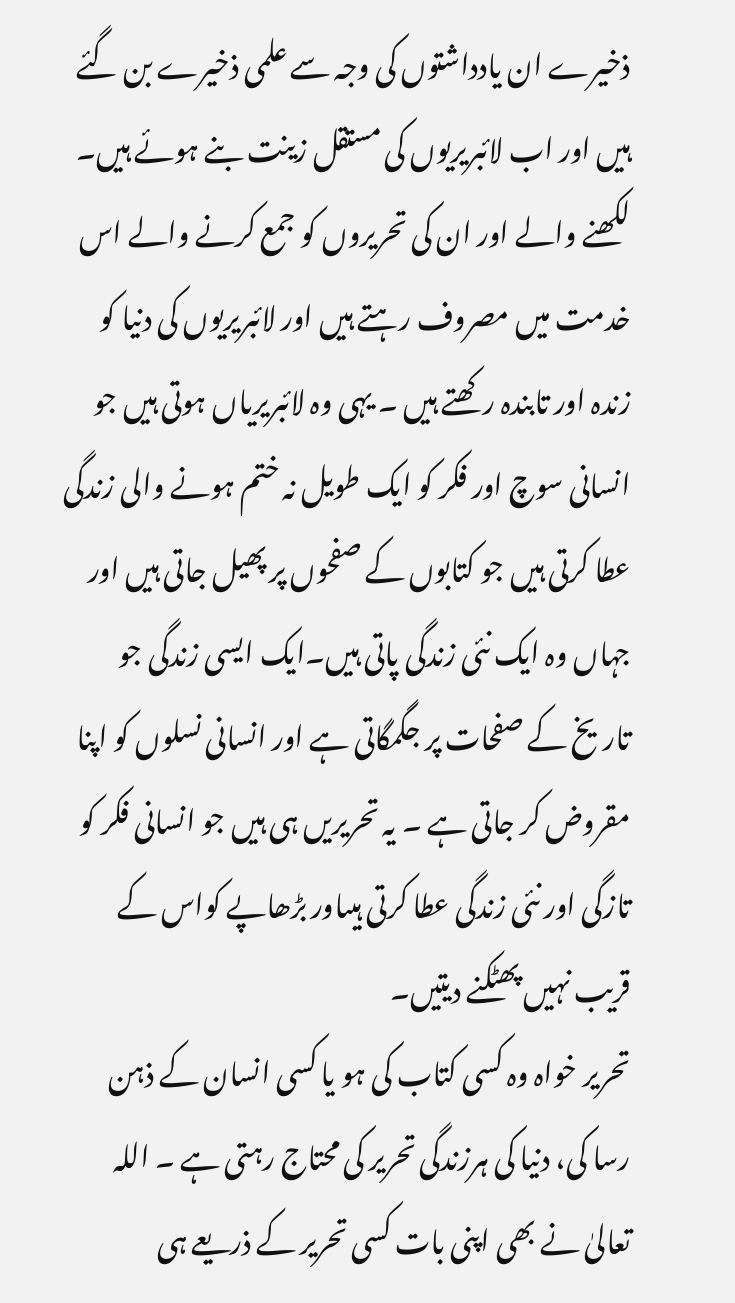ذخیرے ان یادداشتوں کی وجہ سے علمی ذخیرے بن گئے ہیں اور اب لائبریریوں کی مستقل زینت بنے ہوئے ہیں۔
لکھنے والے اور ان کی تحریروں کو جمع کرنے والے اس خدمت میں مصروف رہتے ہیں اور لائبریریوں کی دنیا کو زندہ اور تابندہ رکھتے ہیں ۔ یہی وہ لائبریریاں ہوتی ہیں جو انسانی سوچ اور فکر کو ایک طویل نہ ختم ہونے والی زندگی عطا کرتی ہیں جو کتابوں کے صفحوں پر پھیل جاتی ہیں اور جہاں وہ ایک نئی زندگی پاتی ہیں۔ایک ایسی زندگی جو تاریخ کے صفحات پر جگمگاتی ہے اور انسانی نسلوں کو اپنا مقروض کر جاتی ہے ۔ یہ تحریریں ہی ہیں جو انسانی فکر کو تازگی اور نئی زندگی عطا کرتی ہیںاور بڑھاپے کواس کے قریب نہیں پھٹکنے دیتیں۔
تحریر خواہ وہ کسی کتاب کی ہو یا کسی انسان کے ذہن رسا کی، دنیا کی ہرزندگی تحریر کی محتاج رہتی ہے ۔ اللہ تعالیٰ نے بھی اپنی بات کسی تحریر کے ذریعے ہی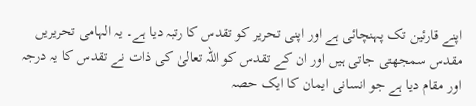اپنے قارئین تک پہنچائی ہے اور اپنی تحریر کو تقدس کا رتبہ دیا ہے۔ یہ الہامی تحریریں مقدس سمجھتی جاتی ہیں اور ان کے تقدس کو اللہ تعالیٰ کی ذات نے تقدس کا یہ درجہ اور مقام دیا ہے جو انسانی ایمان کا ایک حصہ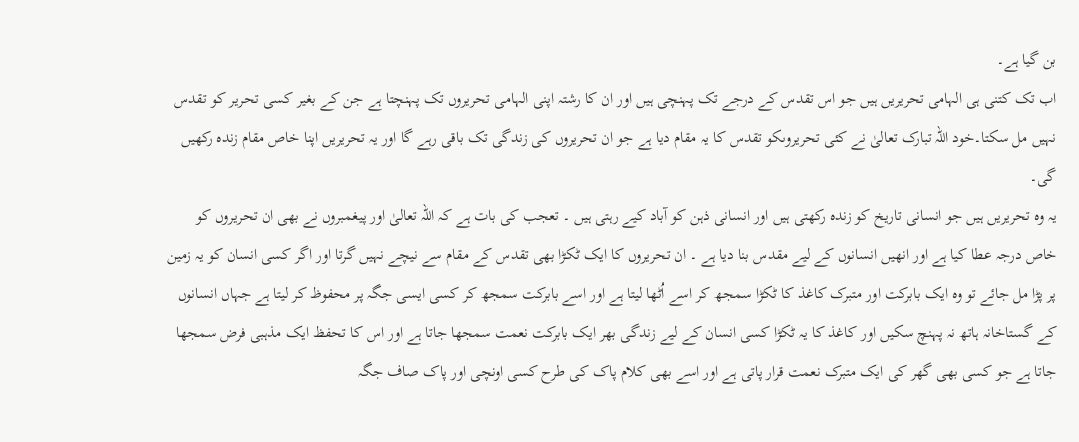بن گیا ہے۔
اب تک کتنی ہی الہامی تحریریں ہیں جو اس تقدس کے درجے تک پہنچی ہیں اور ان کا رشتہ اپنی الہامی تحریروں تک پہنچتا ہے جن کے بغیر کسی تحریر کو تقدس نہیں مل سکتا۔خود اللہ تبارک تعالیٰ نے کئی تحریروںکو تقدس کا یہ مقام دیا ہے جو ان تحریروں کی زندگی تک باقی رہے گا اور یہ تحریریں اپنا خاص مقام زندہ رکھیں گی۔
یہ وہ تحریریں ہیں جو انسانی تاریخ کو زندہ رکھتی ہیں اور انسانی ذہن کو آباد کیے رہتی ہیں ۔ تعجب کی بات ہے کہ اللہ تعالیٰ اور پیغمبروں نے بھی ان تحریروں کو خاص درجہ عطا کیا ہے اور انھیں انسانوں کے لیے مقدس بنا دیا ہے ۔ ان تحریروں کا ایک ٹکڑا بھی تقدس کے مقام سے نیچے نہیں گرتا اور اگر کسی انسان کو یہ زمین پر پڑا مل جائے تو وہ ایک بابرکت اور متبرک کاغذ کا ٹکڑا سمجھ کر اسے اُٹھا لیتا ہے اور اسے بابرکت سمجھ کر کسی ایسی جگہ پر محفوظ کر لیتا ہے جہاں انسانوں کے گستاخانہ ہاتھ نہ پہنچ سکیں اور کاغذ کا یہ ٹکڑا کسی انسان کے لیے زندگی بھر ایک بابرکت نعمت سمجھا جاتا ہے اور اس کا تحفظ ایک مذہبی فرض سمجھا جاتا ہے جو کسی بھی گھر کی ایک متبرک نعمت قرار پاتی ہے اور اسے بھی کلام پاک کی طرح کسی اونچی اور پاک صاف جگہ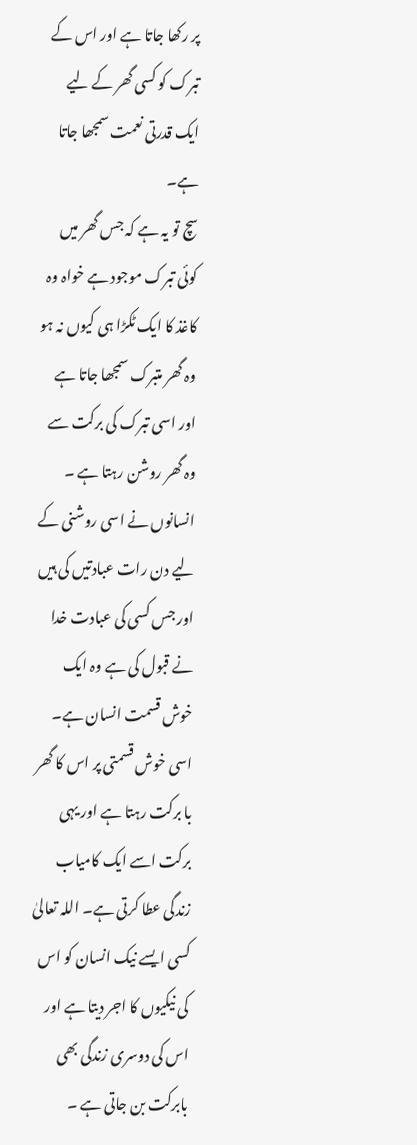پر رکھا جاتا ہے اور اس کے تبرک کو کسی گھر کے لیے ایک قدرتی نعمت سمجھا جاتا ہے۔
سچ تو یہ ہے کہ جس گھر میں کوئی تبرک موجود ہے خواہ وہ کاغذ کا ایک ٹکڑا ہی کیوں نہ ہو وہ گھر متبرک سمجھا جاتا ہے اور اسی تبرک کی برکت سے وہ گھر روشن رہتا ہے ۔ انسانوں نے اسی روشنی کے لیے دن رات عبادتیں کی ہیں اور جس کسی کی عبادت خدا نے قبول کی ہے وہ ایک خوش قسمت انسان ہے۔ اسی خوش قسمتی پر اس کا گھر با برکت رہتا ہے اور یہی برکت اسے ایک کامیاب زندگی عطا کرتی ہے۔ اللہ تعالیٰ کسی ایسے نیک انسان کو اس کی نیکیوں کا اجر دیتا ہے اور اس کی دوسری زندگی بھی بابرکت بن جاتی ہے ۔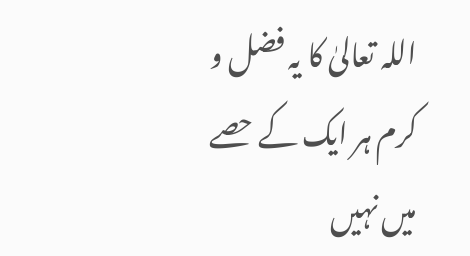اللہ تعالیٰ کا یہ فضل و کرم ہر ایک کے حصے میں نہیں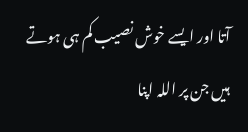آتا اور ایسے خوش نصیب کم ہی ہوتے ہیں جن پر اللہ اپنا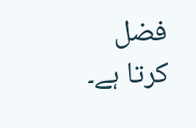فضل کرتا ہے۔